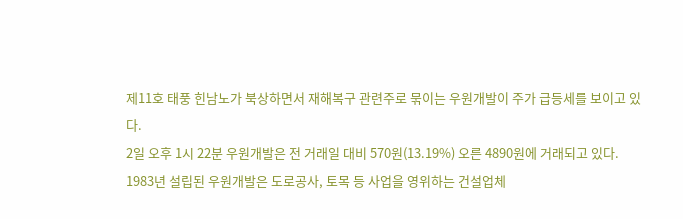제11호 태풍 힌남노가 북상하면서 재해복구 관련주로 묶이는 우원개발이 주가 급등세를 보이고 있다.
2일 오후 1시 22분 우원개발은 전 거래일 대비 570원(13.19%) 오른 4890원에 거래되고 있다.
1983년 설립된 우원개발은 도로공사, 토목 등 사업을 영위하는 건설업체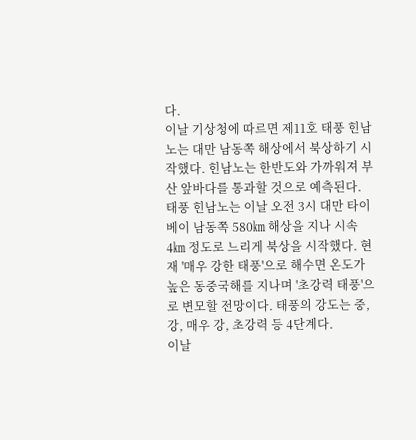다.
이날 기상청에 따르면 제11호 태풍 힌남노는 대만 남동쪽 해상에서 북상하기 시작했다. 힌남노는 한반도와 가까워져 부산 앞바다를 통과할 것으로 예측된다.
태풍 힌남노는 이날 오전 3시 대만 타이베이 남동쪽 580㎞ 해상을 지나 시속 4㎞ 정도로 느리게 북상을 시작했다. 현재 '매우 강한 태풍'으로 해수면 온도가 높은 동중국해를 지나며 '초강력 태풍'으로 변모할 전망이다. 태풍의 강도는 중, 강, 매우 강, 초강력 등 4단계다.
이날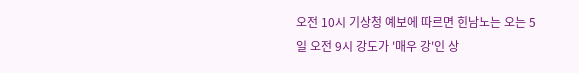오전 10시 기상청 예보에 따르면 힌남노는 오는 5일 오전 9시 강도가 '매우 강'인 상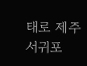태로 제주 서귀포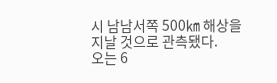시 남남서쪽 500㎞ 해상을 지날 것으로 관측됐다.
오는 6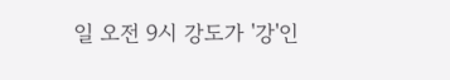일 오전 9시 강도가 '강'인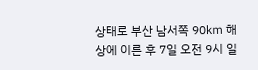상태로 부산 남서쪽 90㎞ 해상에 이른 후 7일 오전 9시 일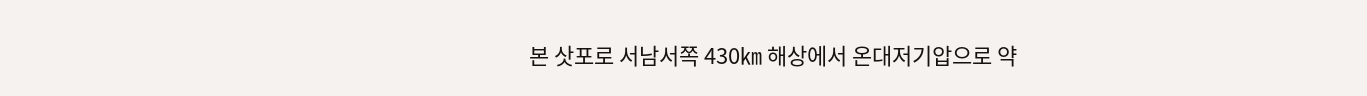본 삿포로 서남서쪽 430㎞ 해상에서 온대저기압으로 약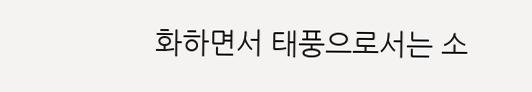화하면서 태풍으로서는 소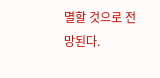멸할 것으로 전망된다.